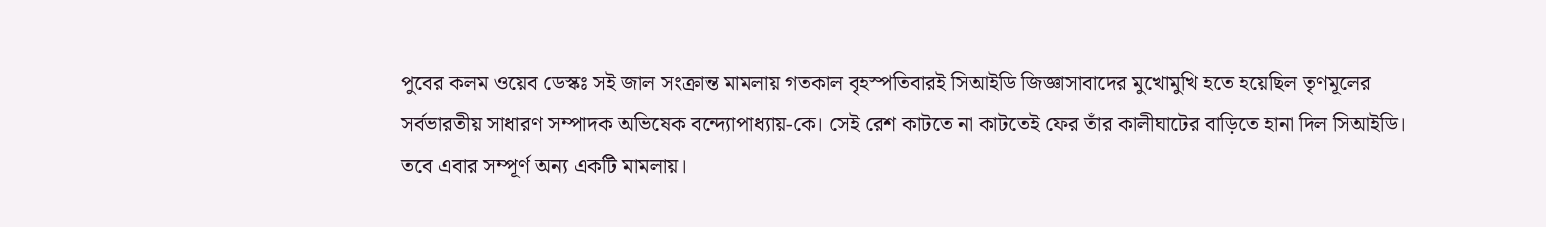পুবের কলম ওয়েব ডেস্কঃ সই জাল সংক্রান্ত মামলায় গতকাল বৃহস্পতিবারই সিআইডি জিজ্ঞাসাবাদের মুখোমুখি হতে হয়েছিল তৃণমূলের সর্বভারতীয় সাধারণ সম্পাদক অভিষেক বন্দ্যোপাধ্যায়-কে। সেই রেশ কাটতে না কাটতেই ফের তাঁর কালীঘাটের বাড়িতে হানা দিল সিআইডি। তবে এবার সম্পূর্ণ অন্য একটি মামলায়।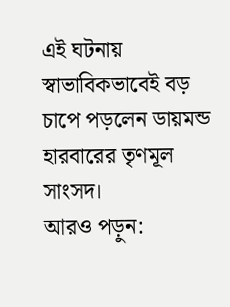এই ঘটনায় স্বাভাবিকভাবেই বড় চাপে পড়লেন ডায়মন্ড হারবারের তৃণমূল সাংসদ।
আরও পড়ুন: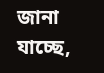জানা যাচ্ছে,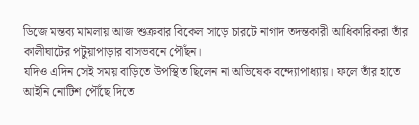ডিজে মন্তব্য মামলায় আজ শুক্রবার বিকেল সাড়ে চারটে নাগাদ তদন্তকারী আধিকারিকরা তাঁর কালীঘাটের পটুয়াপাড়ার বাসভবনে পৌঁছন।
যদিও এদিন সেই সময় বাড়িতে উপস্থিত ছিলেন না অভিষেক বন্দ্যোপাধ্যায়। ফলে তাঁর হাতে আইনি নোটিশ পৌঁছে দিতে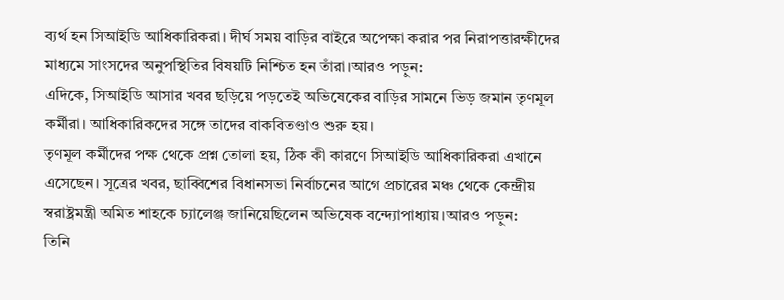ব্যর্থ হন সিআইডি আধিকারিকরা। দীর্ঘ সময় বাড়ির বাইরে অপেক্ষা করার পর নিরাপত্তারক্ষীদের মাধ্যমে সাংসদের অনুপস্থিতির বিষয়টি নিশ্চিত হন তাঁরা।আরও পড়ুন:
এদিকে, সিআইডি আসার খবর ছড়িয়ে পড়তেই অভিষেকের বাড়ির সামনে ভিড় জমান তৃণমূল কর্মীরা। আধিকারিকদের সঙ্গে তাদের বাকবিতণ্ডাও শুরু হয়।
তৃণমূল কর্মীদের পক্ষ থেকে প্রশ্ন তোলা হয়, ঠিক কী কারণে সিআইডি আধিকারিকরা এখানে এসেছেন। সূত্রের খবর, ছাব্বিশের বিধানসভা নির্বাচনের আগে প্রচারের মঞ্চ থেকে কেন্দ্রীয় স্বরাষ্ট্রমন্ত্রী অমিত শাহকে চ্যালেঞ্জ জানিয়েছিলেন অভিষেক বন্দ্যোপাধ্যায়।আরও পড়ুন:
তিনি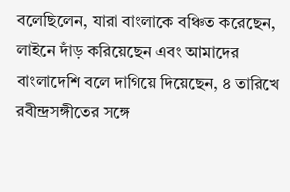বলেছিলেন, যারা বাংলাকে বঞ্চিত করেছেন, লাইনে দাঁড় করিয়েছেন এবং আমাদের বাংলাদেশি বলে দাগিয়ে দিয়েছেন, ৪ তারিখে রবীন্দ্রসঙ্গীতের সঙ্গে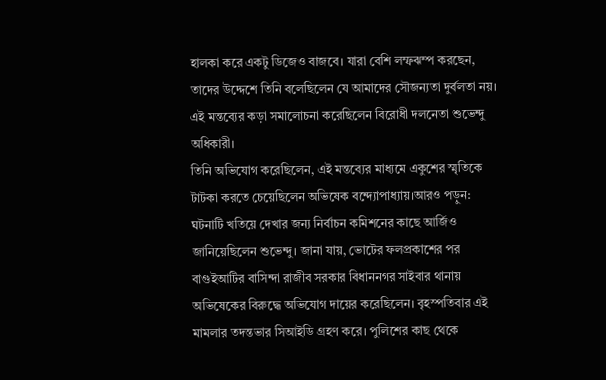হালকা করে একটু ডিজেও বাজবে। যারা বেশি লম্ফঝম্প করছেন, তাদের উদ্দেশে তিনি বলেছিলেন যে আমাদের সৌজন্যতা দুর্বলতা নয়। এই মন্তব্যের কড়া সমালোচনা করেছিলেন বিরোধী দলনেতা শুভেন্দু অধিকারী।
তিনি অভিযোগ করেছিলেন, এই মন্তব্যের মাধ্যমে একুশের স্মৃতিকে টাটকা করতে চেয়েছিলেন অভিষেক বন্দ্যোপাধ্যায়।আরও পড়ুন:
ঘটনাটি খতিয়ে দেখার জন্য নির্বাচন কমিশনের কাছে আর্জিও জানিয়েছিলেন শুভেন্দু। জানা যায়, ভোটের ফলপ্রকাশের পর বাগুইআটির বাসিন্দা রাজীব সরকার বিধাননগর সাইবার থানায় অভিষেকের বিরুদ্ধে অভিযোগ দায়ের করেছিলেন। বৃহস্পতিবার এই মামলার তদন্তভার সিআইডি গ্রহণ করে। পুলিশের কাছ থেকে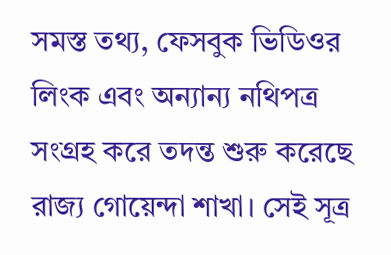সমস্ত তথ্য, ফেসবুক ভিডিওর লিংক এবং অন্যান্য নথিপত্র সংগ্রহ করে তদন্ত শুরু করেছে রাজ্য গোয়েন্দা শাখা। সেই সূত্র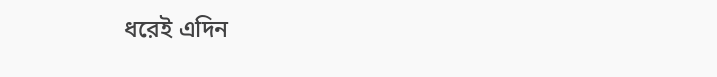ধরেই এদিন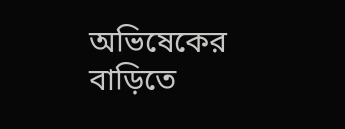অভিষেকের বাড়িতে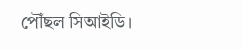পৌঁছল সিআইডি।